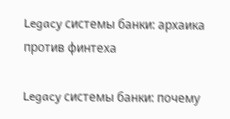Legacy системы банки: архаика против финтеха

Legacy системы банки: почему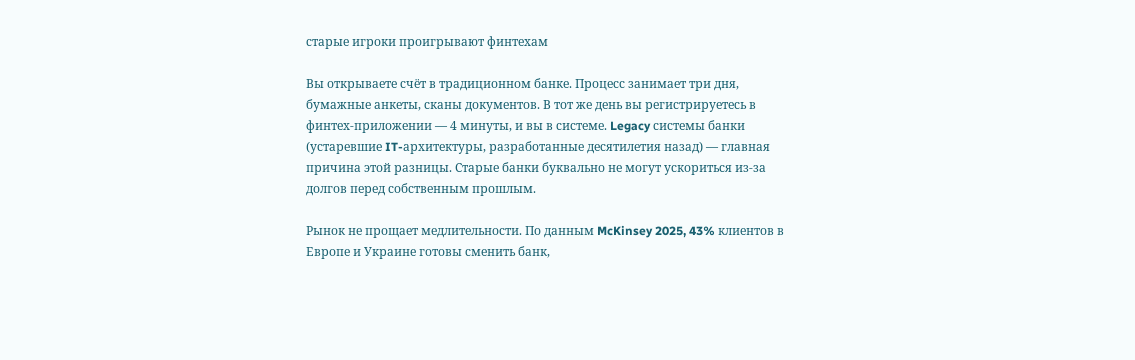старые игроки проигрывают финтехам

Вы открываете счёт в традиционном банке. Процесс занимает три дня, бумажные анкеты, сканы документов. В тот же день вы регистрируетесь в финтех-приложении — 4 минуты, и вы в системе. Legacy системы банки (устаревшие IT-архитектуры, разработанные десятилетия назад) — главная причина этой разницы. Старые банки буквально не могут ускориться из-за долгов перед собственным прошлым.

Рынок не прощает медлительности. По данным McKinsey 2025, 43% клиентов в Европе и Украине готовы сменить банк,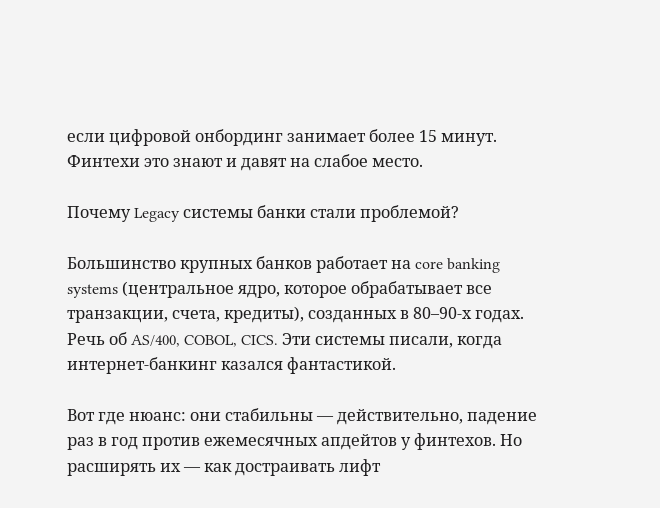если цифровой онбординг занимает более 15 минут. Финтехи это знают и давят на слабое место.

Почему Legacy системы банки стали проблемой?

Большинство крупных банков работает на core banking systems (центральное ядро, которое обрабатывает все транзакции, счета, кредиты), созданных в 80–90-х годах. Речь об AS/400, COBOL, CICS. Эти системы писали, когда интернет-банкинг казался фантастикой.

Вот где нюанс: они стабильны — действительно, падение раз в год против ежемесячных апдейтов у финтехов. Но расширять их — как достраивать лифт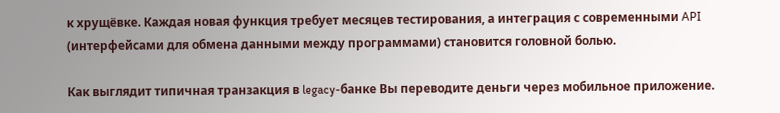к хрущёвке. Каждая новая функция требует месяцев тестирования, а интеграция с современными API (интерфейсами для обмена данными между программами) становится головной болью.

Как выглядит типичная транзакция в legacy-банке Вы переводите деньги через мобильное приложение.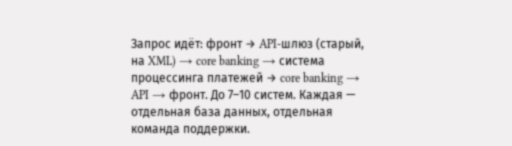Запрос идёт: фронт → API-шлюз (старый, на XML) → core banking → система процессинга платежей → core banking → API → фронт. До 7–10 систем. Каждая — отдельная база данных, отдельная команда поддержки.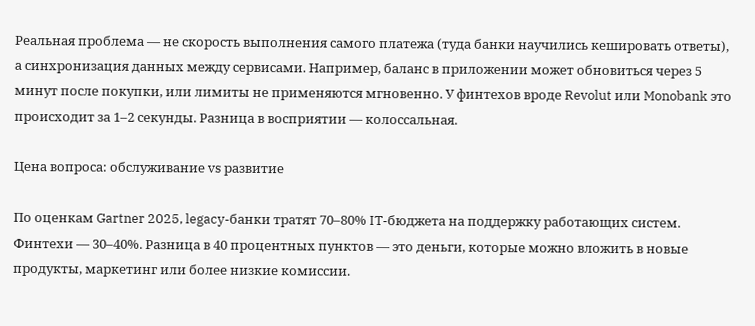Реальная проблема — не скорость выполнения самого платежа (туда банки научились кешировать ответы), а синхронизация данных между сервисами. Например, баланс в приложении может обновиться через 5 минут после покупки, или лимиты не применяются мгновенно. У финтехов вроде Revolut или Monobank это происходит за 1–2 секунды. Разница в восприятии — колоссальная.

Цена вопроса: обслуживание vs развитие

По оценкам Gartner 2025, legacy-банки тратят 70–80% IT-бюджета на поддержку работающих систем. Финтехи — 30–40%. Разница в 40 процентных пунктов — это деньги, которые можно вложить в новые продукты, маркетинг или более низкие комиссии.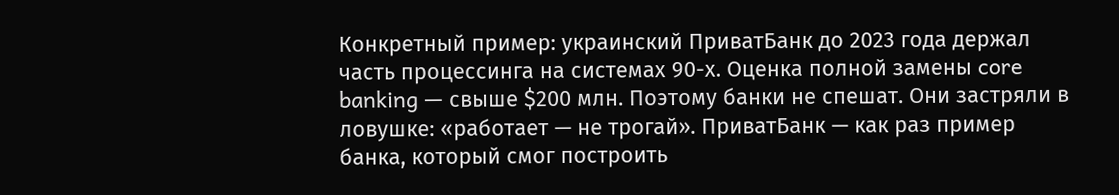Конкретный пример: украинский ПриватБанк до 2023 года держал часть процессинга на системах 90-х. Оценка полной замены core banking — свыше $200 млн. Поэтому банки не спешат. Они застряли в ловушке: «работает — не трогай». ПриватБанк — как раз пример банка, который смог построить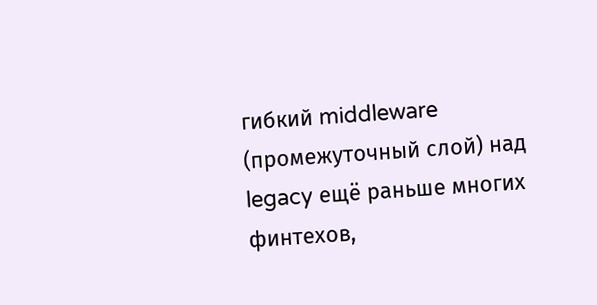гибкий middleware (промежуточный слой) над legacy ещё раньше многих финтехов,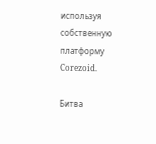используя собственную платформу Corezoid.

Битва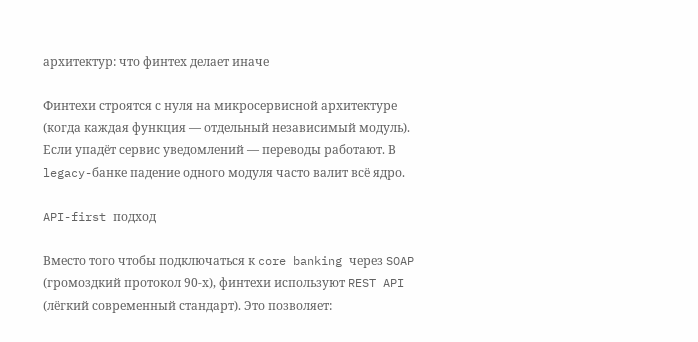архитектур: что финтех делает иначе

Финтехи строятся с нуля на микросервисной архитектуре (когда каждая функция — отдельный независимый модуль). Если упадёт сервис уведомлений — переводы работают. В legacy-банке падение одного модуля часто валит всё ядро.

API-first подход

Вместо того чтобы подключаться к core banking через SOAP (громоздкий протокол 90-х), финтехи используют REST API (лёгкий современный стандарт). Это позволяет: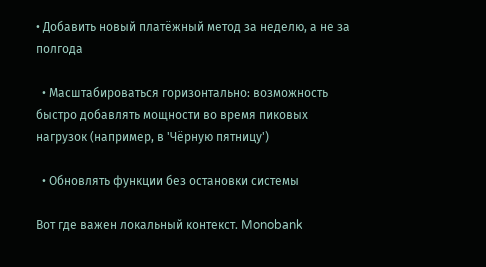• Добавить новый платёжный метод за неделю, а не за полгода

  • Масштабироваться горизонтально: возможность быстро добавлять мощности во время пиковых нагрузок (например, в 'Чёрную пятницу')

  • Обновлять функции без остановки системы

Вот где важен локальный контекст. Monobank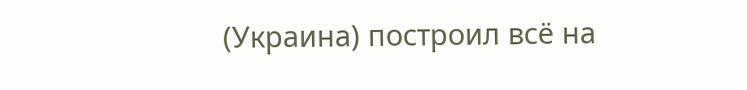(Украина) построил всё на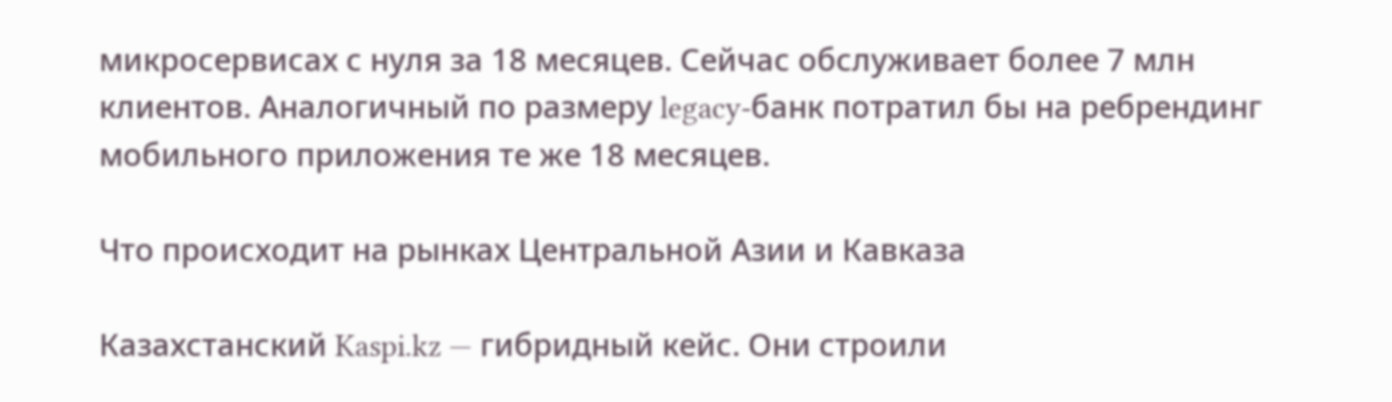микросервисах с нуля за 18 месяцев. Сейчас обслуживает более 7 млн клиентов. Аналогичный по размеру legacy-банк потратил бы на ребрендинг мобильного приложения те же 18 месяцев.

Что происходит на рынках Центральной Азии и Кавказа

Казахстанский Kaspi.kz — гибридный кейс. Они строили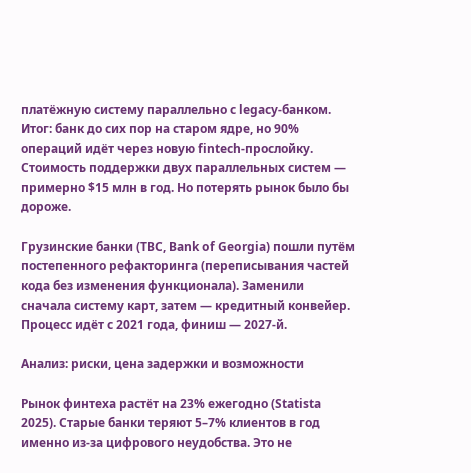платёжную систему параллельно с legacy-банком. Итог: банк до сих пор на старом ядре, но 90% операций идёт через новую fintech-прослойку. Стоимость поддержки двух параллельных систем — примерно $15 млн в год. Но потерять рынок было бы дороже.

Грузинские банки (TBC, Bank of Georgia) пошли путём постепенного рефакторинга (переписывания частей кода без изменения функционала). Заменили сначала систему карт, затем — кредитный конвейер. Процесс идёт с 2021 года, финиш — 2027-й.

Анализ: риски, цена задержки и возможности

Рынок финтеха растёт на 23% ежегодно (Statista 2025). Старые банки теряют 5–7% клиентов в год именно из-за цифрового неудобства. Это не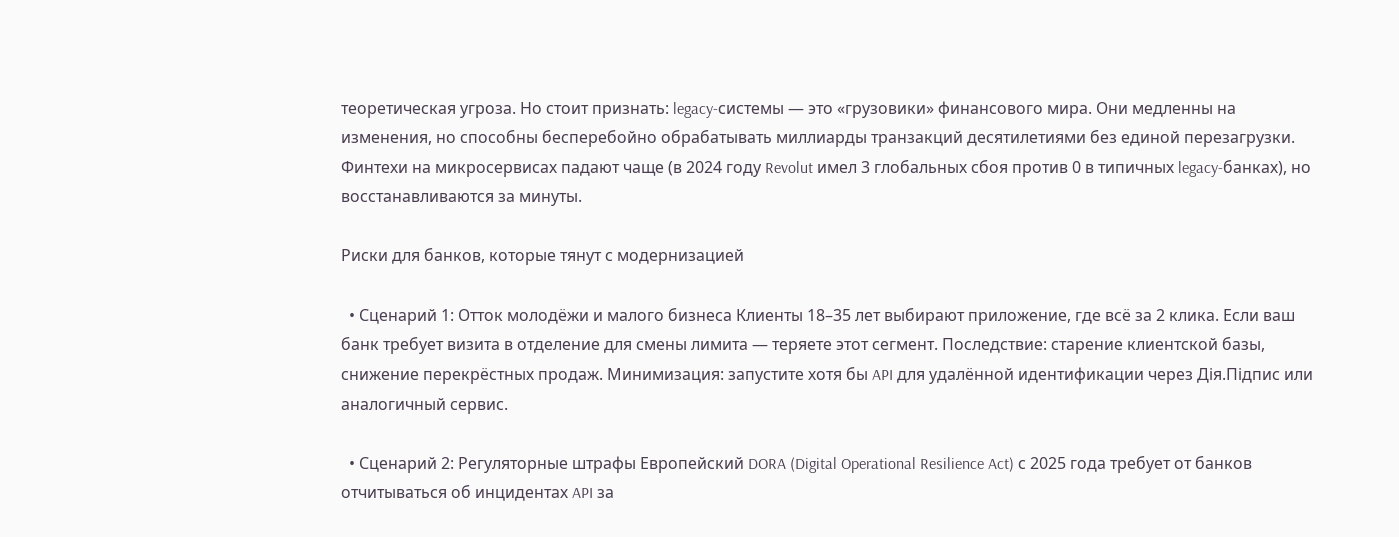теоретическая угроза. Но стоит признать: legacy-системы — это «грузовики» финансового мира. Они медленны на изменения, но способны бесперебойно обрабатывать миллиарды транзакций десятилетиями без единой перезагрузки. Финтехи на микросервисах падают чаще (в 2024 году Revolut имел 3 глобальных сбоя против 0 в типичных legacy-банках), но восстанавливаются за минуты.

Риски для банков, которые тянут с модернизацией

  • Сценарий 1: Отток молодёжи и малого бизнеса Клиенты 18–35 лет выбирают приложение, где всё за 2 клика. Если ваш банк требует визита в отделение для смены лимита — теряете этот сегмент. Последствие: старение клиентской базы, снижение перекрёстных продаж. Минимизация: запустите хотя бы API для удалённой идентификации через Дія.Підпис или аналогичный сервис.

  • Сценарий 2: Регуляторные штрафы Европейский DORA (Digital Operational Resilience Act) с 2025 года требует от банков отчитываться об инцидентах API за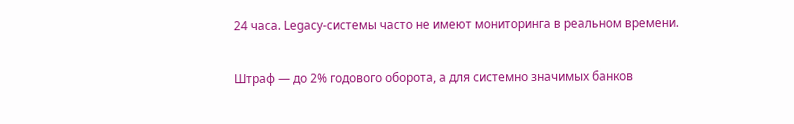24 часа. Legacy-системы часто не имеют мониторинга в реальном времени.

Штраф — до 2% годового оборота, а для системно значимых банков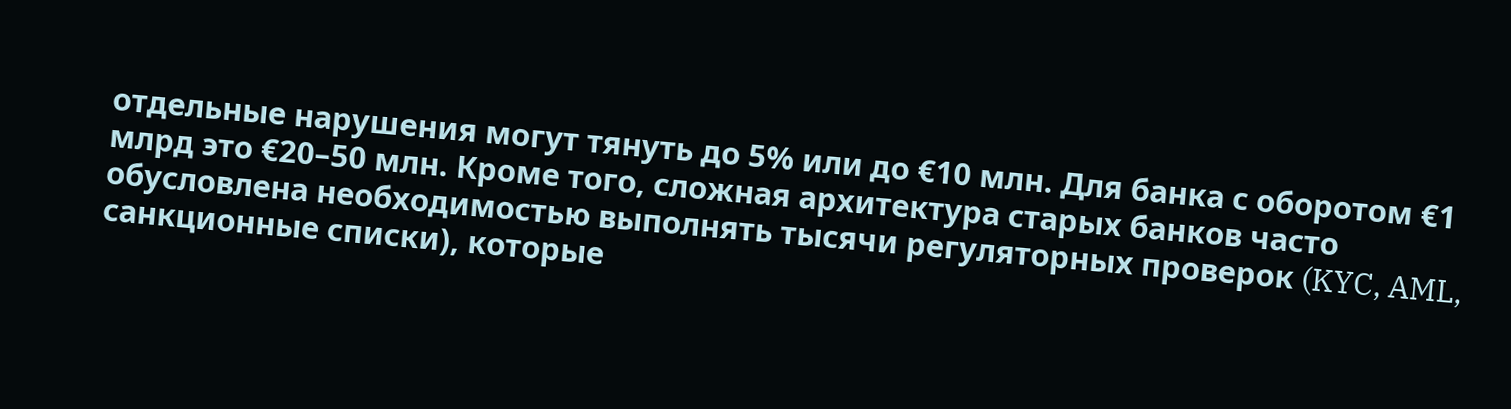отдельные нарушения могут тянуть до 5% или до €10 млн. Для банка с оборотом €1 млрд это €20–50 млн. Кроме того, сложная архитектура старых банков часто обусловлена необходимостью выполнять тысячи регуляторных проверок (KYC, AML, санкционные списки), которые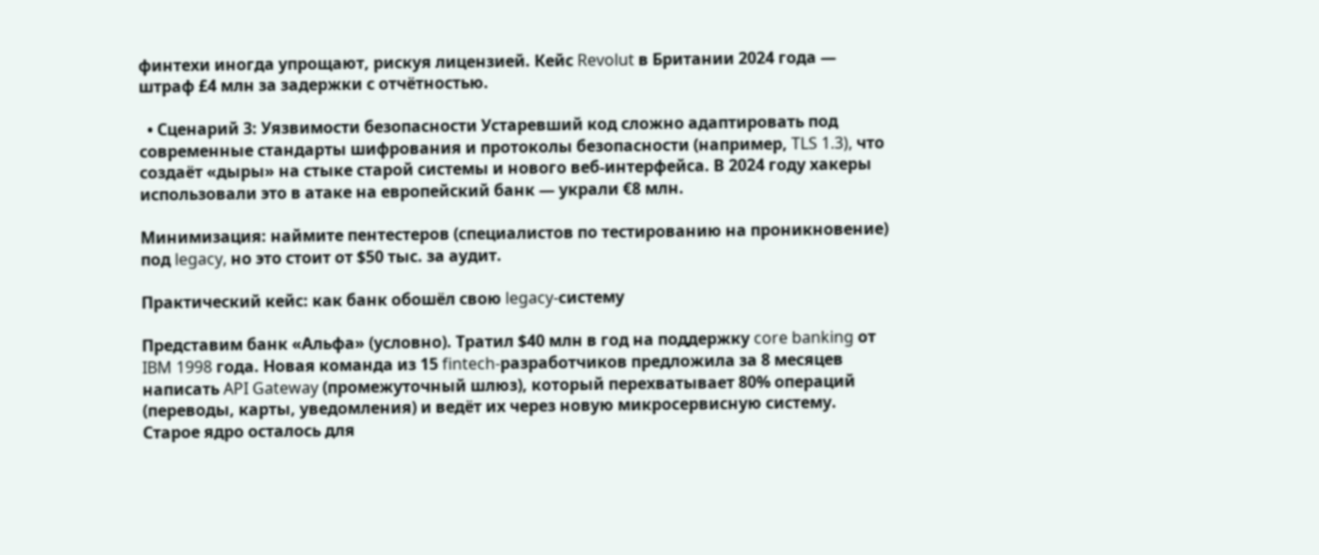финтехи иногда упрощают, рискуя лицензией. Кейс Revolut в Британии 2024 года — штраф £4 млн за задержки с отчётностью.

  • Сценарий 3: Уязвимости безопасности Устаревший код сложно адаптировать под современные стандарты шифрования и протоколы безопасности (например, TLS 1.3), что создаёт «дыры» на стыке старой системы и нового веб-интерфейса. В 2024 году хакеры использовали это в атаке на европейский банк — украли €8 млн.

Минимизация: наймите пентестеров (специалистов по тестированию на проникновение) под legacy, но это стоит от $50 тыс. за аудит.

Практический кейс: как банк обошёл свою legacy-систему

Представим банк «Альфа» (условно). Тратил $40 млн в год на поддержку core banking от IBM 1998 года. Новая команда из 15 fintech-разработчиков предложила за 8 месяцев написать API Gateway (промежуточный шлюз), который перехватывает 80% операций (переводы, карты, уведомления) и ведёт их через новую микросервисную систему. Старое ядро осталось для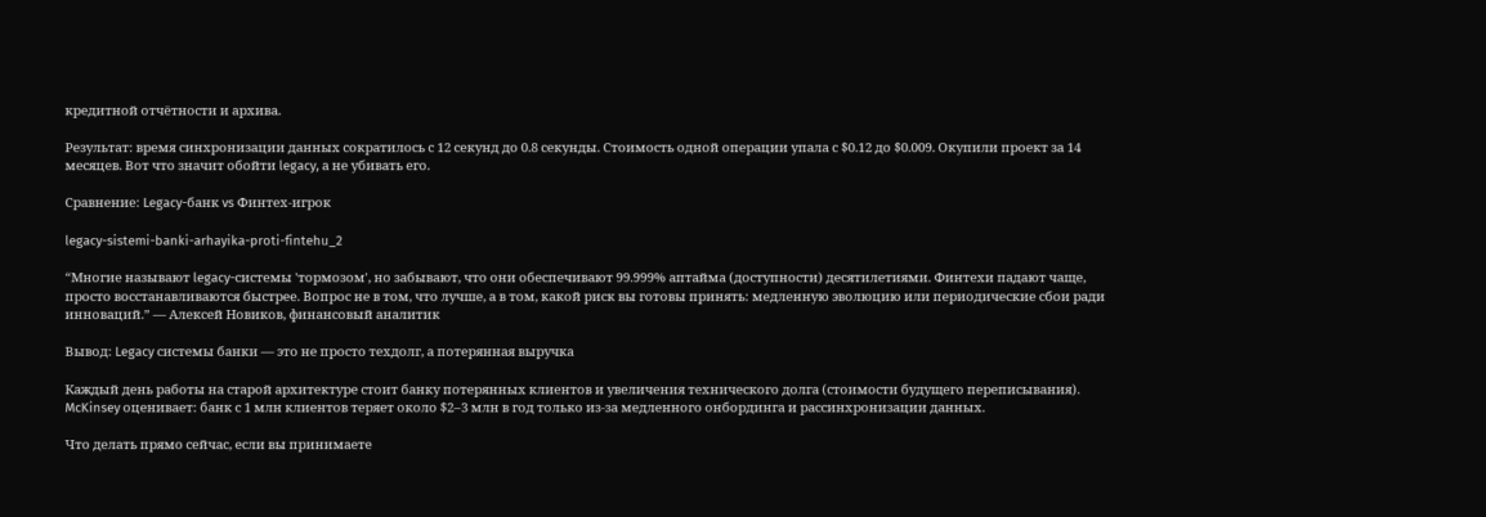кредитной отчётности и архива.

Результат: время синхронизации данных сократилось с 12 секунд до 0.8 секунды. Стоимость одной операции упала с $0.12 до $0.009. Окупили проект за 14 месяцев. Вот что значит обойти legacy, а не убивать его.

Сравнение: Legacy-банк vs Финтех-игрок

legacy-sistemi-banki-arhayika-proti-fintehu_2

“Многие называют legacy-системы 'тормозом', но забывают, что они обеспечивают 99.999% аптайма (доступности) десятилетиями. Финтехи падают чаще, просто восстанавливаются быстрее. Вопрос не в том, что лучше, а в том, какой риск вы готовы принять: медленную эволюцию или периодические сбои ради инноваций.” — Алексей Новиков, финансовый аналитик

Вывод: Legacy системы банки — это не просто техдолг, а потерянная выручка

Каждый день работы на старой архитектуре стоит банку потерянных клиентов и увеличения технического долга (стоимости будущего переписывания). McKinsey оценивает: банк с 1 млн клиентов теряет около $2–3 млн в год только из-за медленного онбординга и рассинхронизации данных.

Что делать прямо сейчас, если вы принимаете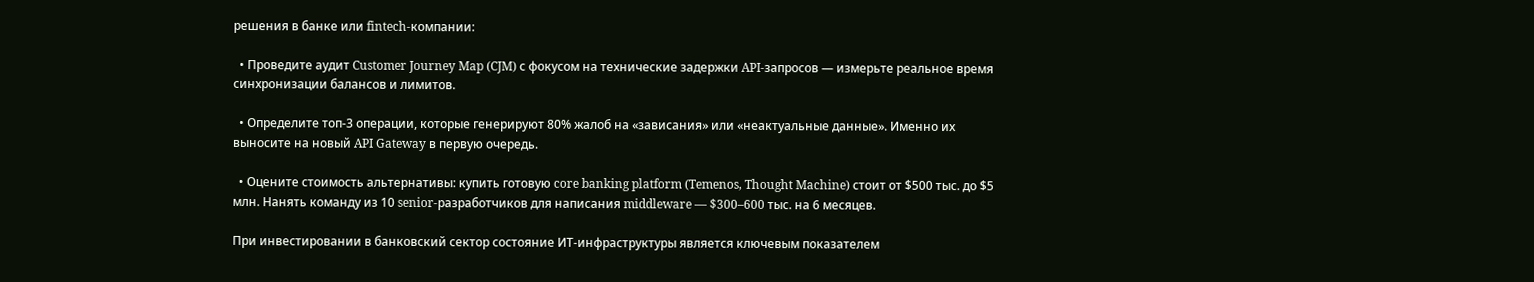решения в банке или fintech-компании:

  • Проведите аудит Customer Journey Map (CJM) с фокусом на технические задержки API-запросов — измерьте реальное время синхронизации балансов и лимитов.

  • Определите топ-3 операции, которые генерируют 80% жалоб на «зависания» или «неактуальные данные». Именно их выносите на новый API Gateway в первую очередь.

  • Оцените стоимость альтернативы: купить готовую core banking platform (Temenos, Thought Machine) стоит от $500 тыс. до $5 млн. Нанять команду из 10 senior-разработчиков для написания middleware — $300–600 тыс. на 6 месяцев.

При инвестировании в банковский сектор состояние ИТ-инфраструктуры является ключевым показателем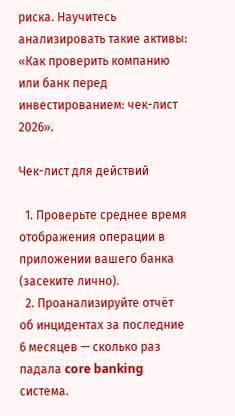риска. Научитесь анализировать такие активы: «Как проверить компанию или банк перед инвестированием: чек-лист 2026».

Чек-лист для действий

  1. Проверьте среднее время отображения операции в приложении вашего банка (засеките лично).
  2. Проанализируйте отчёт об инцидентах за последние 6 месяцев — сколько раз падала core banking система.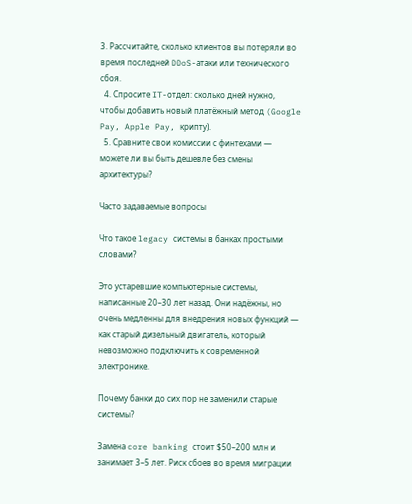3. Рассчитайте, сколько клиентов вы потеряли во время последней DDoS-атаки или технического сбоя.
  4. Спросите IT-отдел: сколько дней нужно, чтобы добавить новый платёжный метод (Google Pay, Apple Pay, крипту).
  5. Сравните свои комиссии с финтехами — можете ли вы быть дешевле без смены архитектуры?

Часто задаваемые вопросы

Что такое legacy системы в банках простыми словами?

Это устаревшие компьютерные системы, написанные 20–30 лет назад. Они надёжны, но очень медленны для внедрения новых функций — как старый дизельный двигатель, который невозможно подключить к современной электронике.

Почему банки до сих пор не заменили старые системы?

Замена core banking стоит $50–200 млн и занимает 3–5 лет. Риск сбоев во время миграции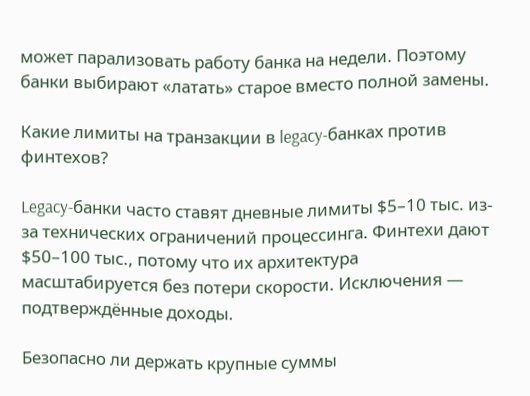может парализовать работу банка на недели. Поэтому банки выбирают «латать» старое вместо полной замены.

Какие лимиты на транзакции в legacy-банках против финтехов?

Legacy-банки часто ставят дневные лимиты $5–10 тыс. из-за технических ограничений процессинга. Финтехи дают $50–100 тыс., потому что их архитектура масштабируется без потери скорости. Исключения — подтверждённые доходы.

Безопасно ли держать крупные суммы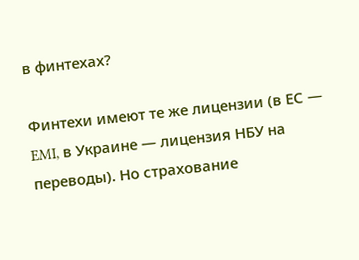в финтехах?

Финтехи имеют те же лицензии (в ЕС — EMI, в Украине — лицензия НБУ на переводы). Но страхование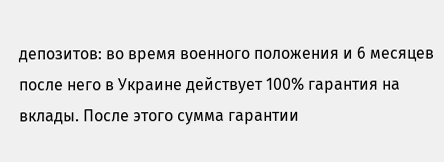депозитов: во время военного положения и 6 месяцев после него в Украине действует 100% гарантия на вклады. После этого сумма гарантии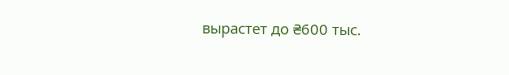вырастет до ₴600 тыс.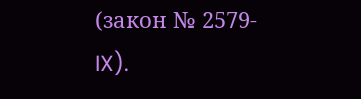(закон № 2579-IX).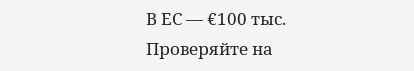В ЕС — €100 тыс. Проверяйте на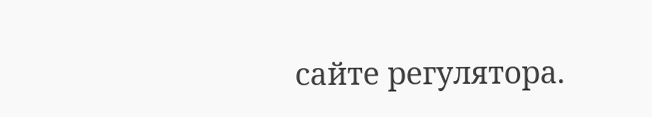сайте регулятора.